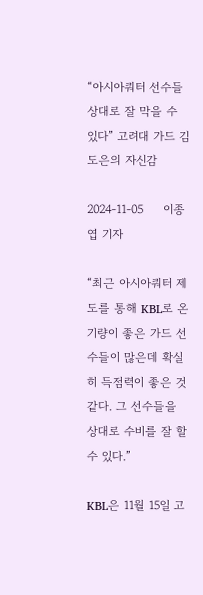“아시아쿼터 선수들 상대로 잘 막을 수 있다” 고려대 가드 김도은의 자신감

2024-11-05     이종엽 기자

“최근 아시아쿼터 제도를 통해 KBL로 온 기량이 좋은 가드 선수들이 많은데 확실히 득점력이 좋은 것 같다. 그 선수들을 상대로 수비를 잘 할 수 있다.”

KBL은 11월 15일 고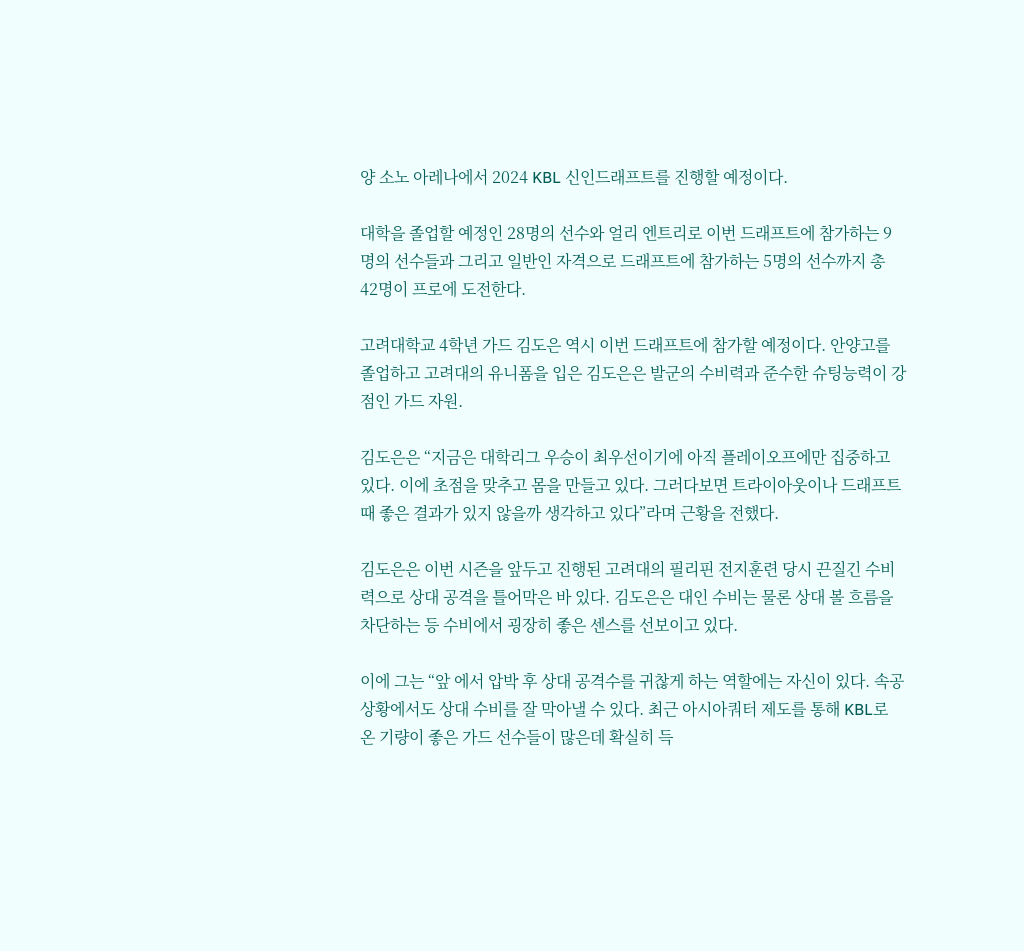양 소노 아레나에서 2024 KBL 신인드래프트를 진행할 예정이다.

대학을 졸업할 예정인 28명의 선수와 얼리 엔트리로 이번 드래프트에 참가하는 9명의 선수들과 그리고 일반인 자격으로 드래프트에 참가하는 5명의 선수까지 총 42명이 프로에 도전한다.

고려대학교 4학년 가드 김도은 역시 이번 드래프트에 참가할 예정이다. 안양고를 졸업하고 고려대의 유니폼을 입은 김도은은 발군의 수비력과 준수한 슈팅능력이 강점인 가드 자원.

김도은은 “지금은 대학리그 우승이 최우선이기에 아직 플레이오프에만 집중하고 있다. 이에 초점을 맞추고 몸을 만들고 있다. 그러다보면 트라이아웃이나 드래프트 때 좋은 결과가 있지 않을까 생각하고 있다”라며 근황을 전했다.

김도은은 이번 시즌을 앞두고 진행된 고려대의 필리핀 전지훈련 당시 끈질긴 수비력으로 상대 공격을 틀어막은 바 있다. 김도은은 대인 수비는 물론 상대 볼 흐름을 차단하는 등 수비에서 굉장히 좋은 센스를 선보이고 있다.

이에 그는 “앞 에서 압박 후 상대 공격수를 귀찮게 하는 역할에는 자신이 있다. 속공 상황에서도 상대 수비를 잘 막아낼 수 있다. 최근 아시아쿼터 제도를 통해 KBL로 온 기량이 좋은 가드 선수들이 많은데 확실히 득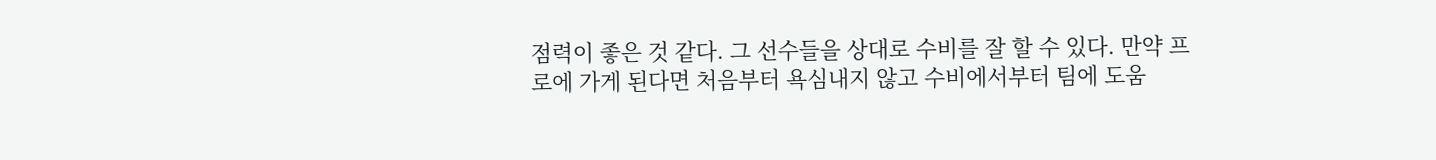점력이 좋은 것 같다. 그 선수들을 상대로 수비를 잘 할 수 있다. 만약 프로에 가게 된다면 처음부터 욕심내지 않고 수비에서부터 팀에 도움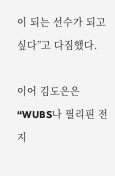이 되는 선수가 되고 싶다”고 다짐했다.

이어 김도은은 “WUBS나 필리핀 전지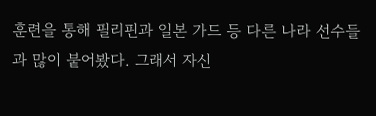훈련을 통해 필리핀과 일본 가드 등 다른 나라 선수들과 많이 붙어봤다. 그래서 자신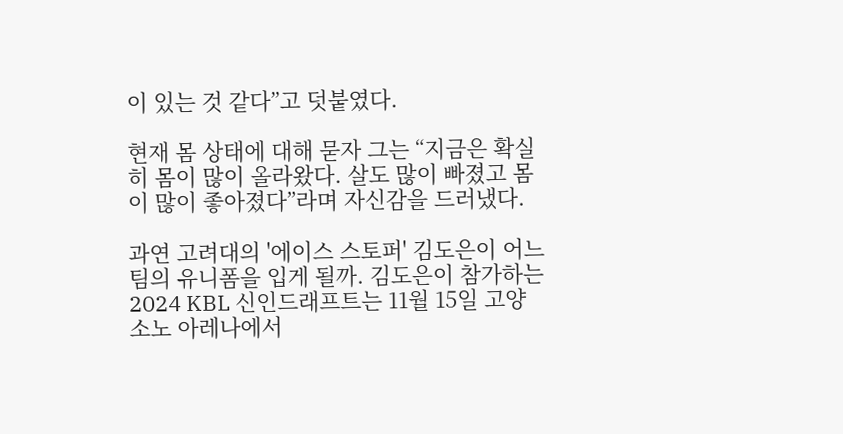이 있는 것 같다”고 덧붙였다.

현재 몸 상태에 대해 묻자 그는 “지금은 확실히 몸이 많이 올라왔다. 살도 많이 빠졌고 몸이 많이 좋아졌다”라며 자신감을 드러냈다.

과연 고려대의 '에이스 스토퍼' 김도은이 어느 팀의 유니폼을 입게 될까. 김도은이 참가하는 2024 KBL 신인드래프트는 11월 15일 고양 소노 아레나에서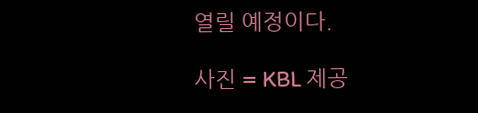열릴 예정이다.

사진 = KBL 제공